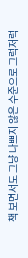책 보면서도 그냥 나쁘지 않은 수준으로 그럭저럭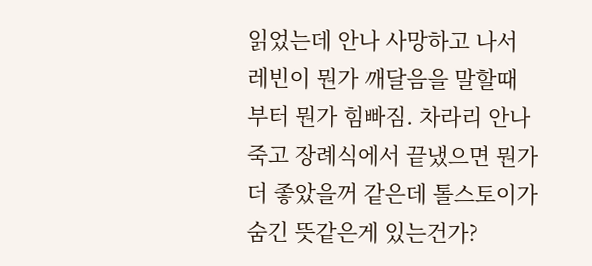읽었는데 안나 사망하고 나서 레빈이 뭔가 깨달음을 말할때 부터 뭔가 힘빠짐. 차라리 안나 죽고 장례식에서 끝냈으면 뭔가 더 좋았을꺼 같은데 톨스토이가 숨긴 뜻같은게 있는건가?